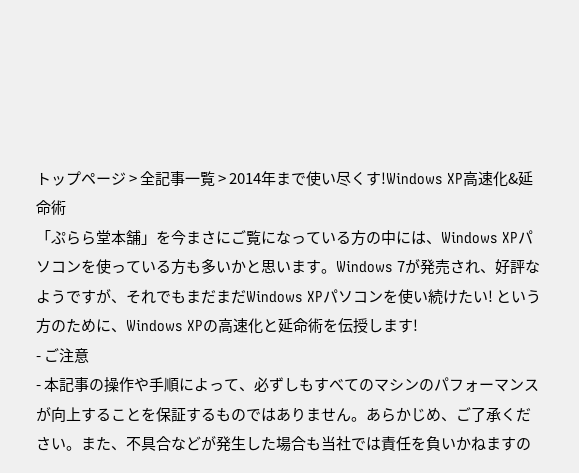トップページ > 全記事一覧 > 2014年まで使い尽くす!Windows XP高速化&延命術
「ぷらら堂本舗」を今まさにご覧になっている方の中には、Windows XPパソコンを使っている方も多いかと思います。Windows 7が発売され、好評なようですが、それでもまだまだWindows XPパソコンを使い続けたい! という方のために、Windows XPの高速化と延命術を伝授します!
- ご注意
- 本記事の操作や手順によって、必ずしもすべてのマシンのパフォーマンスが向上することを保証するものではありません。あらかじめ、ご了承ください。また、不具合などが発生した場合も当社では責任を負いかねますの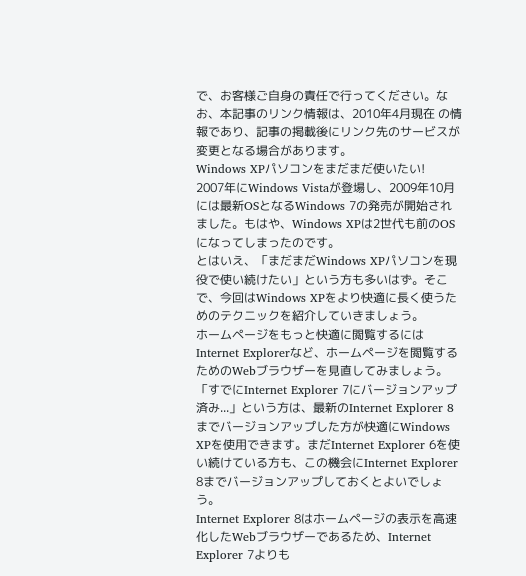で、お客様ご自身の責任で行ってください。なお、本記事のリンク情報は、2010年4月現在 の情報であり、記事の掲載後にリンク先のサービスが変更となる場合があります。
Windows XPパソコンをまだまだ使いたい!
2007年にWindows Vistaが登場し、2009年10月には最新OSとなるWindows 7の発売が開始されました。もはや、Windows XPは2世代も前のOSになってしまったのです。
とはいえ、「まだまだWindows XPパソコンを現役で使い続けたい」という方も多いはず。そこで、今回はWindows XPをより快適に長く使うためのテクニックを紹介していきましょう。
ホームページをもっと快適に閲覧するには
Internet Explorerなど、ホームページを閲覧するためのWebブラウザーを見直してみましょう。
「すでにInternet Explorer 7にバージョンアップ済み...」という方は、最新のInternet Explorer 8までバージョンアップした方が快適にWindows XPを使用できます。まだInternet Explorer 6を使い続けている方も、この機会にInternet Explorer 8までバージョンアップしておくとよいでしょう。
Internet Explorer 8はホームページの表示を高速化したWebブラウザーであるため、Internet Explorer 7よりも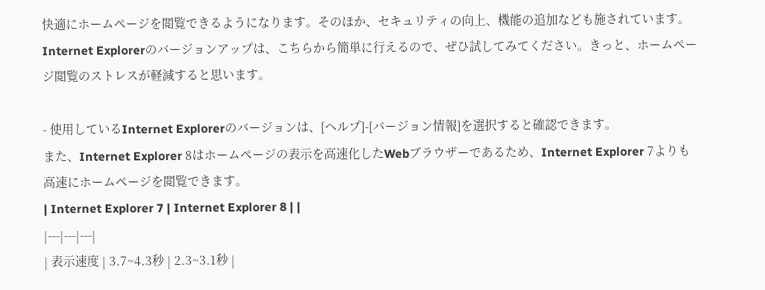快適にホームページを閲覧できるようになります。そのほか、セキュリティの向上、機能の追加なども施されています。Internet Explorerのバージョンアップは、こちらから簡単に行えるので、ぜひ試してみてください。きっと、ホームページ閲覧のストレスが軽減すると思います。

- 使用しているInternet Explorerのバージョンは、[ヘルプ]-[バージョン情報]を選択すると確認できます。
また、Internet Explorer 8はホームページの表示を高速化したWebブラウザーであるため、Internet Explorer 7よりも高速にホームページを閲覧できます。
| Internet Explorer 7 | Internet Explorer 8 | |
|---|---|---|
| 表示速度 | 3.7~4.3秒 | 2.3~3.1秒 |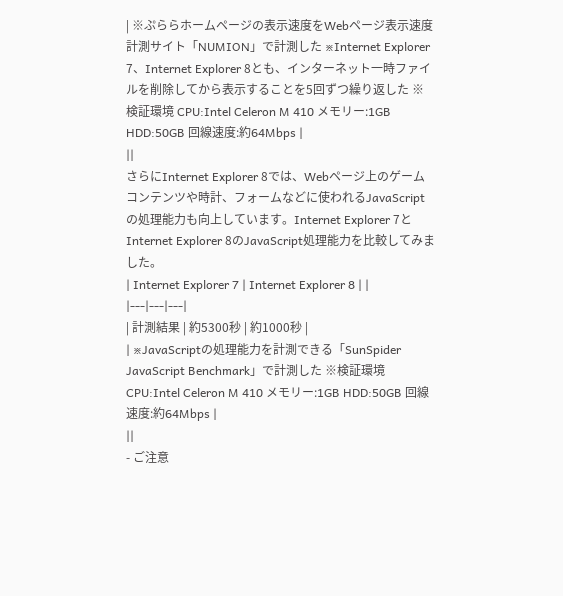| ※ぷららホームページの表示速度をWebページ表示速度計測サイト「NUMION」で計測した ※Internet Explorer 7、Internet Explorer 8とも、インターネット一時ファイルを削除してから表示することを5回ずつ繰り返した ※検証環境 CPU:Intel Celeron M 410 メモリー:1GB HDD:50GB 回線速度:約64Mbps |
||
さらにInternet Explorer 8では、Webページ上のゲームコンテンツや時計、フォームなどに使われるJavaScriptの処理能力も向上しています。Internet Explorer 7とInternet Explorer 8のJavaScript処理能力を比較してみました。
| Internet Explorer 7 | Internet Explorer 8 | |
|---|---|---|
| 計測結果 | 約5300秒 | 約1000秒 |
| ※JavaScriptの処理能力を計測できる「SunSpider JavaScript Benchmark」で計測した ※検証環境 CPU:Intel Celeron M 410 メモリー:1GB HDD:50GB 回線速度:約64Mbps |
||
- ご注意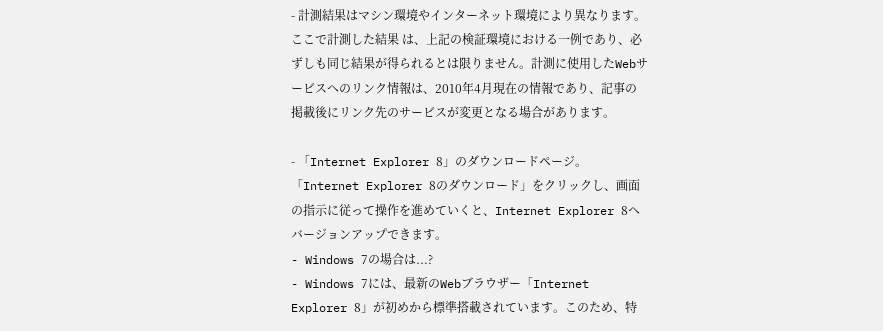- 計測結果はマシン環境やインターネット環境により異なります。ここで計測した結果 は、上記の検証環境における一例であり、必ずしも同じ結果が得られるとは限りません。計測に使用したWebサービスへのリンク情報は、2010年4月現在の情報であり、記事の掲載後にリンク先のサービスが変更となる場合があります。

- 「Internet Explorer 8」のダウンロードページ。「Internet Explorer 8のダウンロード」をクリックし、画面の指示に従って操作を進めていくと、Internet Explorer 8へバージョンアップできます。
- Windows 7の場合は...?
- Windows 7には、最新のWebブラウザー「Internet Explorer 8」が初めから標準搭載されています。このため、特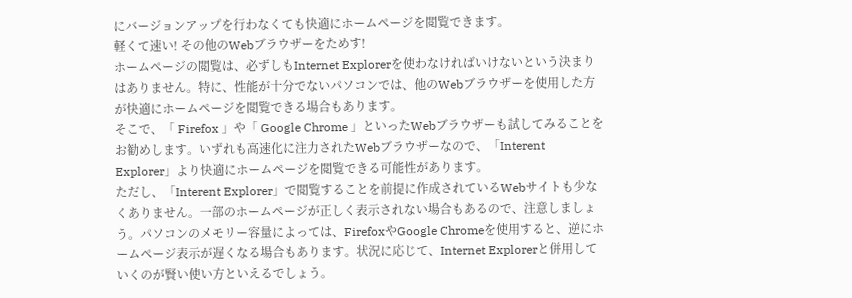にバージョンアップを行わなくても快適にホームページを閲覧できます。
軽くて速い! その他のWebブラウザーをためす!
ホームページの閲覧は、必ずしもInternet Explorerを使わなければいけないという決まりはありません。特に、性能が十分でないパソコンでは、他のWebブラウザーを使用した方が快適にホームページを閲覧できる場合もあります。
そこで、「 Firefox 」や「 Google Chrome 」といったWebブラウザーも試してみることをお勧めします。いずれも高速化に注力されたWebブラウザーなので、「Interent Explorer」より快適にホームページを閲覧できる可能性があります。
ただし、「Interent Explorer」で閲覧することを前提に作成されているWebサイトも少なくありません。一部のホームページが正しく表示されない場合もあるので、注意しましょう。パソコンのメモリー容量によっては、FirefoxやGoogle Chromeを使用すると、逆にホームページ表示が遅くなる場合もあります。状況に応じて、Internet Explorerと併用していくのが賢い使い方といえるでしょう。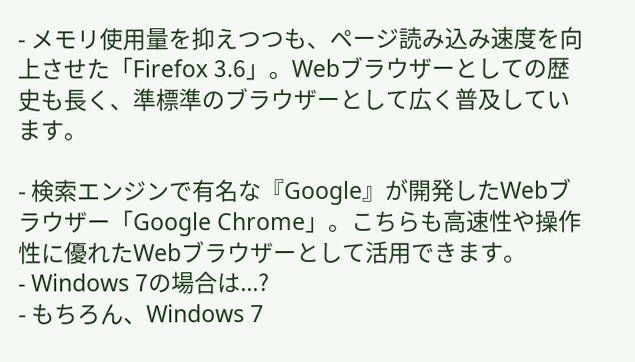- メモリ使用量を抑えつつも、ページ読み込み速度を向上させた「Firefox 3.6」。Webブラウザーとしての歴史も長く、準標準のブラウザーとして広く普及しています。

- 検索エンジンで有名な『Google』が開発したWebブラウザー「Google Chrome」。こちらも高速性や操作性に優れたWebブラウザーとして活用できます。
- Windows 7の場合は...?
- もちろん、Windows 7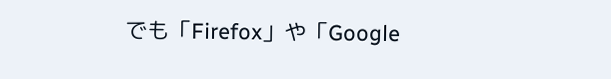でも「Firefox」や「Google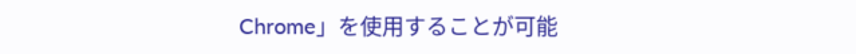Chrome」を使用することが可能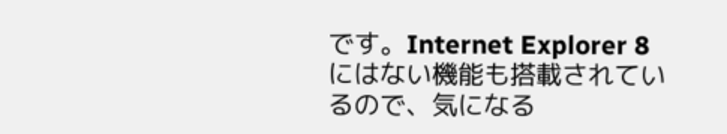です。Internet Explorer 8にはない機能も搭載されているので、気になる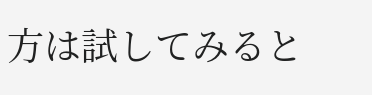方は試してみると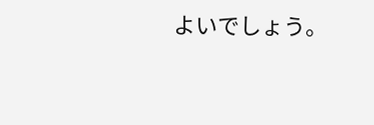よいでしょう。